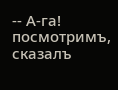-- А-га! посмотримъ, сказалъ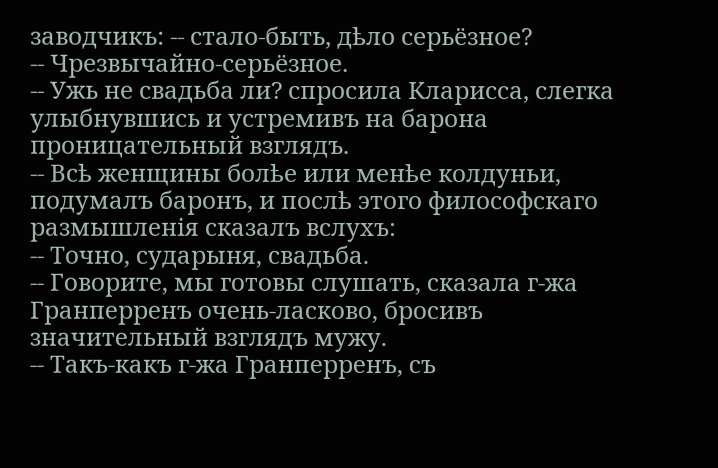заводчикъ: -- стало-быть, дѣло серьёзное?
-- Чрезвычайно-серьёзное.
-- Ужь не свадьба ли? спросила Кларисса, слегка улыбнувшись и устремивъ на барона проницательный взглядъ.
-- Всѣ женщины болѣе или менѣе колдуньи, подумалъ баронъ, и послѣ этого философскаго размышленія сказалъ вслухъ:
-- Точно, сударыня, свадьба.
-- Говорите, мы готовы слушать, сказала г-жа Гранперренъ очень-ласково, бросивъ значительный взглядъ мужу.
-- Такъ-какъ г-жа Гранперренъ, съ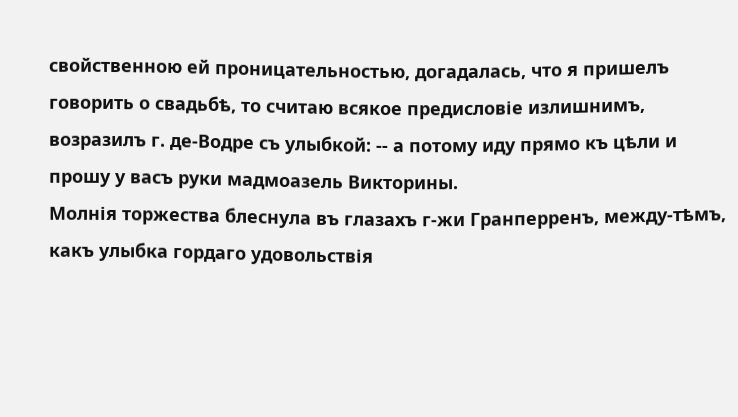свойственною ей проницательностью, догадалась, что я пришелъ говорить о свадьбѣ, то считаю всякое предисловіе излишнимъ, возразилъ г. де-Водре съ улыбкой: -- а потому иду прямо къ цѣли и прошу у васъ руки мадмоазель Викторины.
Молнія торжества блеснула въ глазахъ г-жи Гранперренъ, между-тѣмъ, какъ улыбка гордаго удовольствія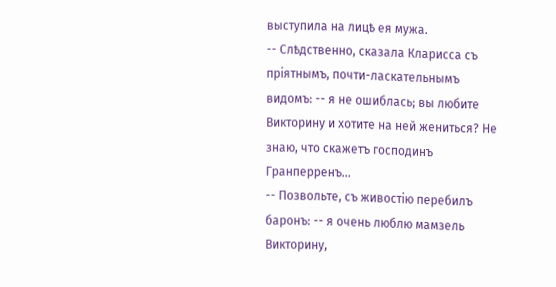выступила на лицѣ ея мужа.
-- Слѣдственно, сказала Кларисса съ пріятнымъ, почти-ласкательнымъ видомъ: -- я не ошиблась; вы любите Викторину и хотите на ней жениться? Не знаю, что скажетъ господинъ Гранперренъ...
-- Позвольте, съ живостію перебилъ баронъ: -- я очень люблю мамзель Викторину,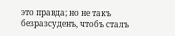это правда; но не такъ безразсуденъ, чтобъ сталъ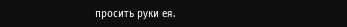просить руки ея.